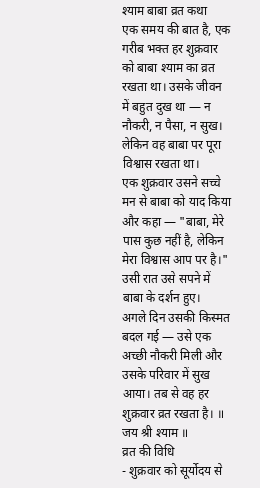श्याम बाबा व्रत कथा
एक समय की बात है, एक गरीब भक्त हर शुक्रवार को बाबा श्याम का व्रत रखता था। उसके जीवन में बहुत दुख था — न नौकरी, न पैसा, न सुख। लेकिन वह बाबा पर पूरा विश्वास रखता था।
एक शुक्रवार उसने सच्चे मन से बाबा को याद किया और कहा — "बाबा, मेरे पास कुछ नहीं है, लेकिन मेरा विश्वास आप पर है।" उसी रात उसे सपने में बाबा के दर्शन हुए।
अगले दिन उसकी किस्मत बदल गई — उसे एक अच्छी नौकरी मिली और उसके परिवार में सुख आया। तब से वह हर शुक्रवार व्रत रखता है। ॥ जय श्री श्याम ॥
व्रत की विधि
- शुक्रवार को सूर्योदय से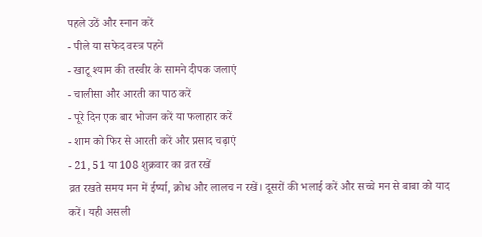पहले उठें और स्नान करें
- पीले या सफेद वस्त्र पहनें
- खाटू श्याम की तस्वीर के सामने दीपक जलाएं
- चालीसा और आरती का पाठ करें
- पूरे दिन एक बार भोजन करें या फलाहार करें
- शाम को फिर से आरती करें और प्रसाद चढ़ाएं
- 21, 51 या 108 शुक्रवार का व्रत रखें
व्रत रखते समय मन में ईर्ष्या, क्रोध और लालच न रखें। दूसरों की भलाई करें और सच्चे मन से बाबा को याद करें। यही असली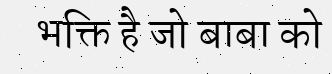भक्ति है जो बाबा को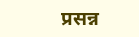प्रसन्न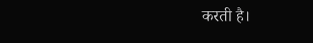करती है।